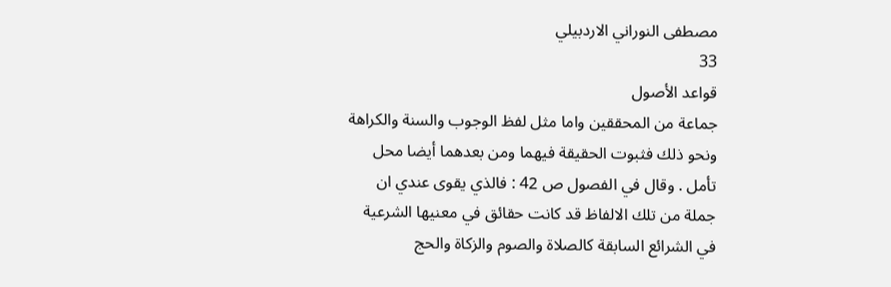مصطفى النوراني الاردبيلي
33
قواعد الأصول
جماعة من المحققين واما مثل لفظ الوجوب والسنة والكراهة ونحو ذلك فثبوت الحقيقة فيهما ومن بعدهما أيضا محل تأمل . وقال في الفصول ص 42 : فالذي يقوى عندي ان جملة من تلك الالفاظ قد كانت حقائق في معنيها الشرعية في الشرائع السابقة كالصلاة والصوم والزكاة والحج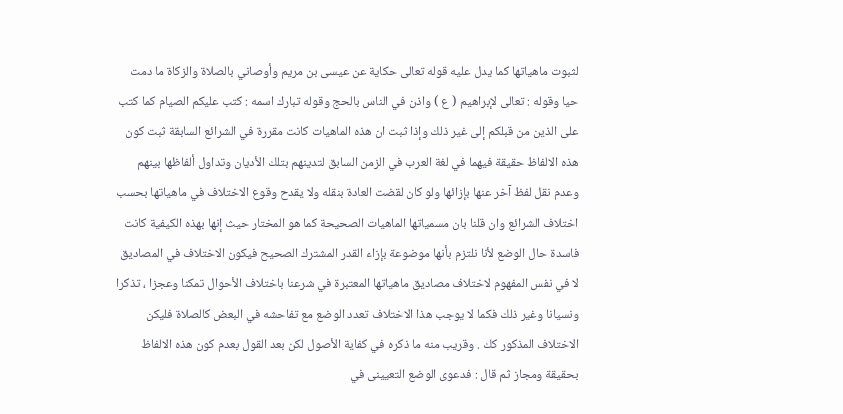لثبوت ماهياتها كما يدل عليه قوله تعالى حكاية عن عيسى بن مريم وأوصاني بالصلاة والزكاة ما دمت حيا وقوله : تعالى لإبراهيم ( ع ) واذن في الناس بالحج وقوله تبارك اسمه : كتب عليكم الصيام كما كتب على الذين من قبلكم إلى غير ذلك وإذا ثبت ان هذه الماهيات كانت مقررة في الشرائع السابقة ثبت كون هذه الالفاظ حقيقة فيهما في لغة العرب في الزمن السابق لتدينهم بتلك الأديان وتداول ألفاظها بينهم وعدم نقل لفظ آخر عنها بإزائها ولو كان لقضت العادة بنقله ولا يقدح وقوع الاختلاف في ماهياتها بحسب اختلاف الشرائع وان قلنا بان مسمياتها الماهيات الصحيحة كما هو المختار حيث إنها بهذه الكيفية كانت فاسدة حال الوضع لأنا نلتزم بأنها موضوعة بإزاء القدر المشترك الصحيح فيكون الاختلاف في المصاديق لا في نفس المفهوم لاختلاف مصاديق ماهياتها المعتبرة في شرعنا باختلاف الأحوال تمكنا وعجزا ، تذكرا ونسيانا وغير ذلك فكما لا يوجب هذا الاختلاف تعدد الوضع مع تفاحشه في البعض كالصلاة فليكن الاختلاف المذكور كك . وقريب منه ما ذكره في كفاية الأصول لكن بعد القول بعدم كون هذه الالفاظ بحقيقة ومجاز ثم قال : فدعوى الوضع التعيينى في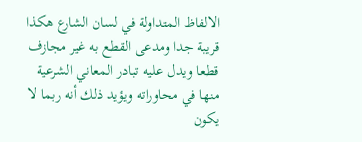الالفاظ المتداولة في لسان الشارع هكذا قريبة جدا ومدعى القطع به غير مجازف قطعا ويدل عليه تبادر المعاني الشرعية منها في محاوراته ويؤيد ذلك أنه ربما لا يكون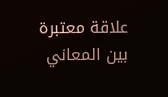علاقة معتبرة بين المعاني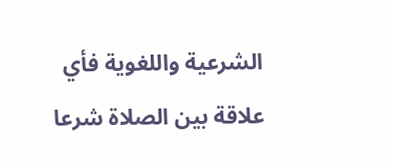الشرعية واللغوية فأي علاقة بين الصلاة شرعا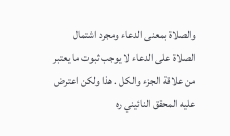والصلاة بمعنى الدعاء ومجرد اشتمال الصلاة على الدعاء لا يوجب ثبوت ما يعتبر من علاقة الجزء والكل . هذا ولكن اعترض عليه المحقق النائيني ره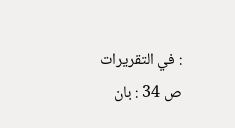: في التقريرات ص 34 : بان